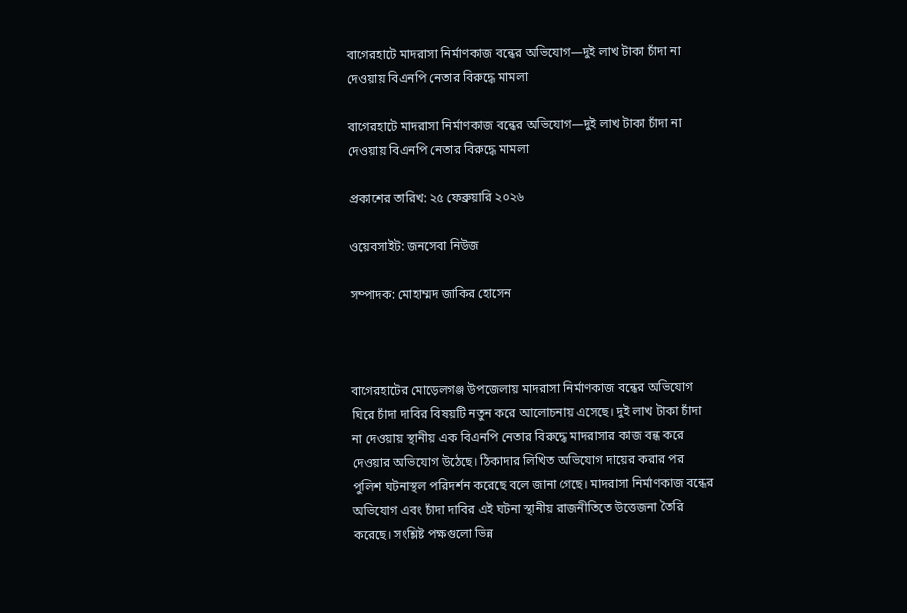বাগেরহাটে মাদরাসা নির্মাণকাজ বন্ধের অভিযোগ—দুই লাখ টাকা চাঁদা না দেওয়ায় বিএনপি নেতার বিরুদ্ধে মামলা

বাগেরহাটে মাদরাসা নির্মাণকাজ বন্ধের অভিযোগ—দুই লাখ টাকা চাঁদা না দেওয়ায় বিএনপি নেতার বিরুদ্ধে মামলা

প্রকাশের তারিখ: ২৫ ফেব্রুয়ারি ২০২৬

ওয়েবসাইট: জনসেবা নিউজ

সম্পাদক: মোহাম্মদ জাকির হোসেন



বাগেরহাটের মোড়েলগঞ্জ উপজেলায় মাদরাসা নির্মাণকাজ বন্ধের অভিযোগ ঘিরে চাঁদা দাবির বিষয়টি নতুন করে আলোচনায় এসেছে। দুই লাখ টাকা চাঁদা না দেওয়ায় স্থানীয় এক বিএনপি নেতার বিরুদ্ধে মাদরাসার কাজ বন্ধ করে দেওয়ার অভিযোগ উঠেছে। ঠিকাদার লিখিত অভিযোগ দায়ের করার পর পুলিশ ঘটনাস্থল পরিদর্শন করেছে বলে জানা গেছে। মাদরাসা নির্মাণকাজ বন্ধের অভিযোগ এবং চাঁদা দাবির এই ঘটনা স্থানীয় রাজনীতিতে উত্তেজনা তৈরি করেছে। সংশ্লিষ্ট পক্ষগুলো ভিন্ন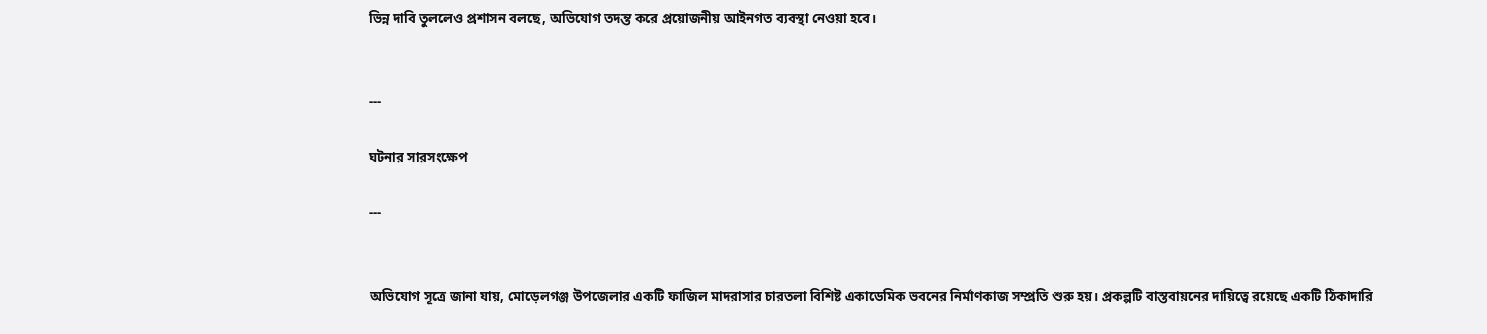ভিন্ন দাবি তুললেও প্রশাসন বলছে, অভিযোগ তদন্ত করে প্রয়োজনীয় আইনগত ব্যবস্থা নেওয়া হবে।


---

ঘটনার সারসংক্ষেপ

---


অভিযোগ সূত্রে জানা যায়, মোড়েলগঞ্জ উপজেলার একটি ফাজিল মাদরাসার চারতলা বিশিষ্ট একাডেমিক ভবনের নির্মাণকাজ সম্প্রতি শুরু হয়। প্রকল্পটি বাস্তবায়নের দায়িত্বে রয়েছে একটি ঠিকাদারি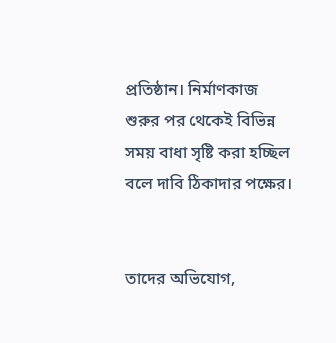প্রতিষ্ঠান। নির্মাণকাজ শুরুর পর থেকেই বিভিন্ন সময় বাধা সৃষ্টি করা হচ্ছিল বলে দাবি ঠিকাদার পক্ষের।


তাদের অভিযোগ,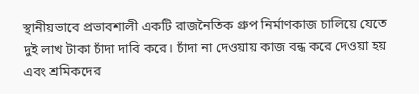স্থানীয়ভাবে প্রভাবশালী একটি রাজনৈতিক গ্রুপ নির্মাণকাজ চালিয়ে যেতে দুই লাখ টাকা চাঁদা দাবি করে। চাঁদা না দেওয়ায় কাজ বন্ধ করে দেওয়া হয় এবং শ্রমিকদের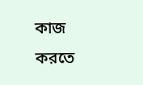কাজ করতে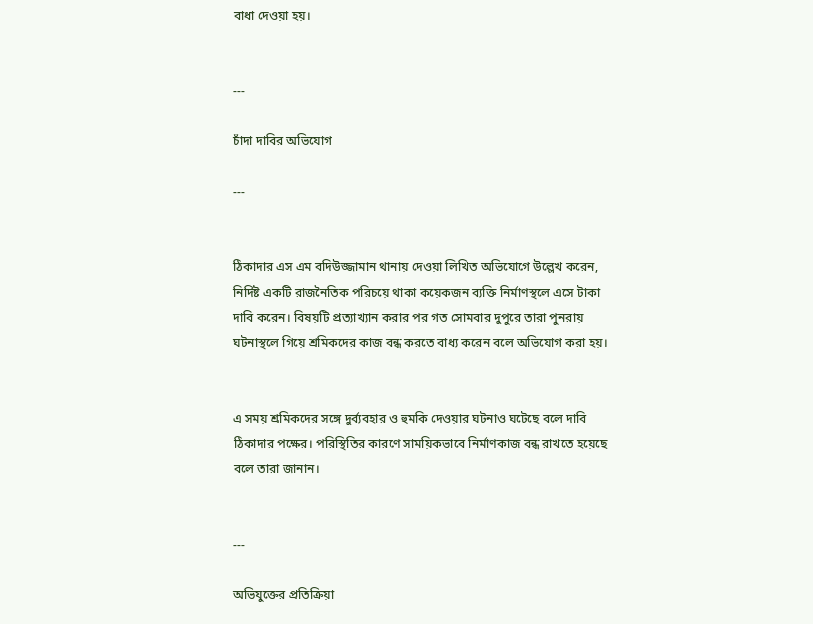বাধা দেওয়া হয়।


---

চাঁদা দাবির অভিযোগ

---


ঠিকাদার এস এম বদিউজ্জামান থানায় দেওয়া লিখিত অভিযোগে উল্লেখ করেন, নির্দিষ্ট একটি রাজনৈতিক পরিচয়ে থাকা কয়েকজন ব্যক্তি নির্মাণস্থলে এসে টাকা দাবি করেন। বিষয়টি প্রত্যাখ্যান করার পর গত সোমবার দুপুরে তারা পুনরায় ঘটনাস্থলে গিয়ে শ্রমিকদের কাজ বন্ধ করতে বাধ্য করেন বলে অভিযোগ করা হয়।


এ সময় শ্রমিকদের সঙ্গে দুর্ব্যবহার ও হুমকি দেওয়ার ঘটনাও ঘটেছে বলে দাবি ঠিকাদার পক্ষের। পরিস্থিতির কারণে সাময়িকভাবে নির্মাণকাজ বন্ধ রাখতে হয়েছে বলে তারা জানান।


---

অভিযুক্তের প্রতিক্রিয়া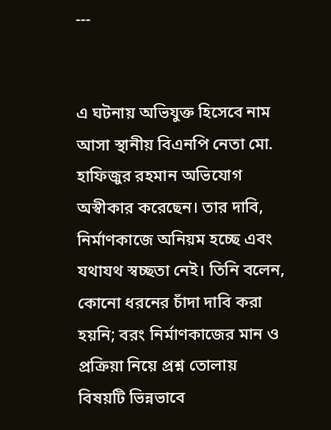---


এ ঘটনায় অভিযুক্ত হিসেবে নাম আসা স্থানীয় বিএনপি নেতা মো. হাফিজুর রহমান অভিযোগ অস্বীকার করেছেন। তার দাবি, নির্মাণকাজে অনিয়ম হচ্ছে এবং যথাযথ স্বচ্ছতা নেই। তিনি বলেন, কোনো ধরনের চাঁদা দাবি করা হয়নি; বরং নির্মাণকাজের মান ও প্রক্রিয়া নিয়ে প্রশ্ন তোলায় বিষয়টি ভিন্নভাবে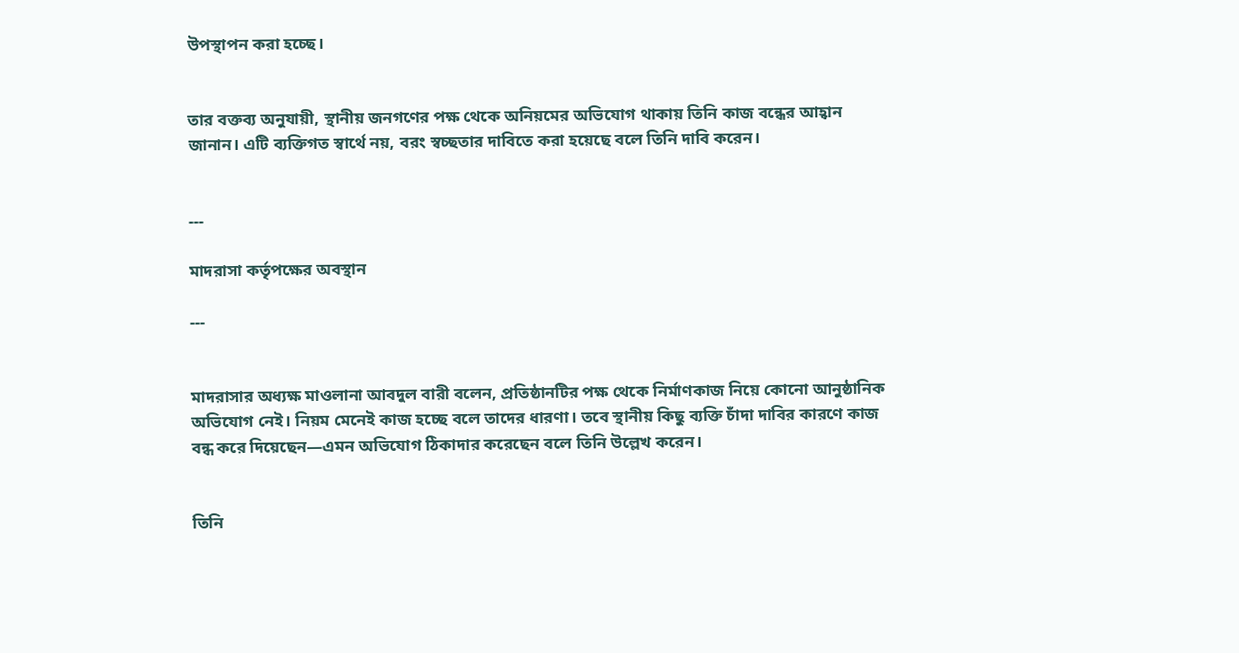উপস্থাপন করা হচ্ছে।


তার বক্তব্য অনুযায়ী, স্থানীয় জনগণের পক্ষ থেকে অনিয়মের অভিযোগ থাকায় তিনি কাজ বন্ধের আহ্বান জানান। এটি ব্যক্তিগত স্বার্থে নয়, বরং স্বচ্ছতার দাবিতে করা হয়েছে বলে তিনি দাবি করেন।


---

মাদরাসা কর্তৃপক্ষের অবস্থান

---


মাদরাসার অধ্যক্ষ মাওলানা আবদুল বারী বলেন, প্রতিষ্ঠানটির পক্ষ থেকে নির্মাণকাজ নিয়ে কোনো আনুষ্ঠানিক অভিযোগ নেই। নিয়ম মেনেই কাজ হচ্ছে বলে তাদের ধারণা। তবে স্থানীয় কিছু ব্যক্তি চাঁদা দাবির কারণে কাজ বন্ধ করে দিয়েছেন—এমন অভিযোগ ঠিকাদার করেছেন বলে তিনি উল্লেখ করেন।


তিনি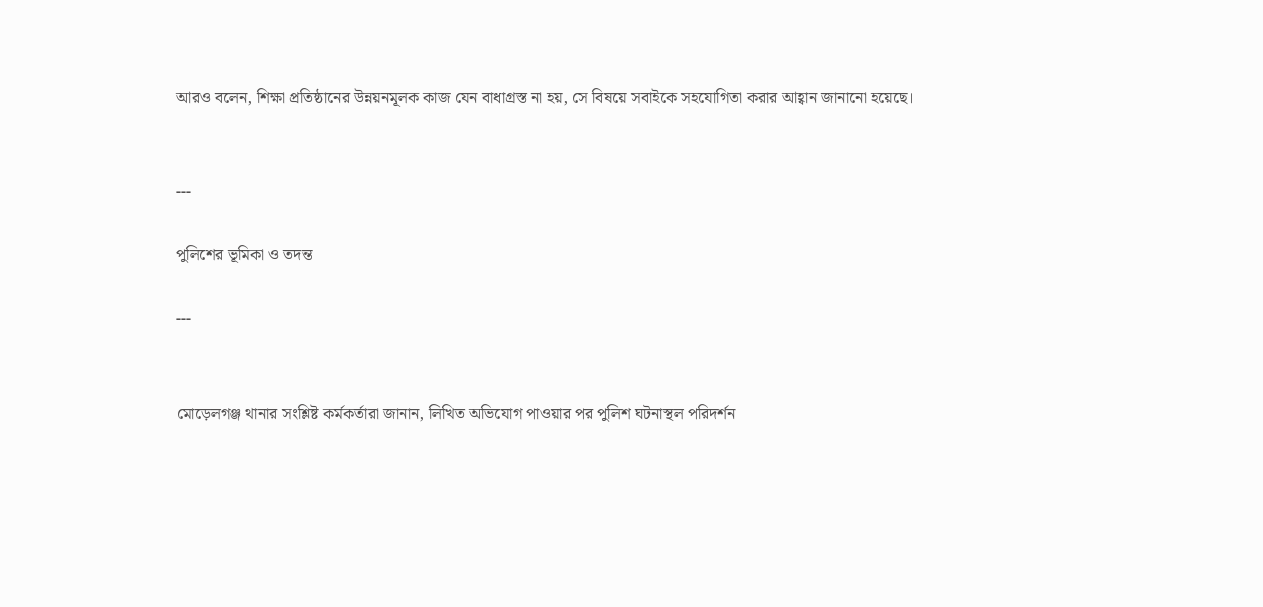আরও বলেন, শিক্ষা প্রতিষ্ঠানের উন্নয়নমূলক কাজ যেন বাধাগ্রস্ত না হয়, সে বিষয়ে সবাইকে সহযোগিতা করার আহ্বান জানানো হয়েছে।


---

পুলিশের ভূমিকা ও তদন্ত

---


মোড়েলগঞ্জ থানার সংশ্লিষ্ট কর্মকর্তারা জানান, লিখিত অভিযোগ পাওয়ার পর পুলিশ ঘটনাস্থল পরিদর্শন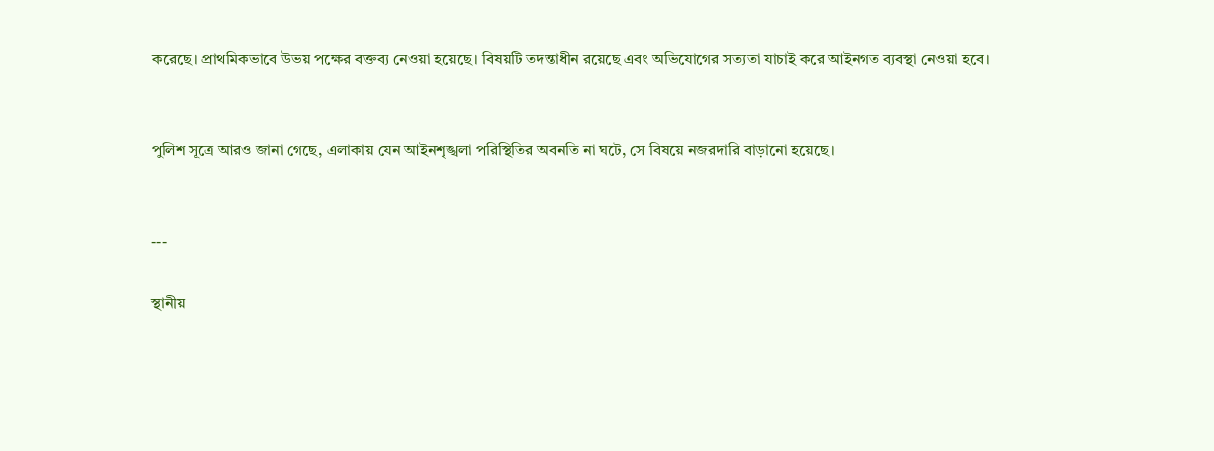করেছে। প্রাথমিকভাবে উভয় পক্ষের বক্তব্য নেওয়া হয়েছে। বিষয়টি তদন্তাধীন রয়েছে এবং অভিযোগের সত্যতা যাচাই করে আইনগত ব্যবস্থা নেওয়া হবে।


পুলিশ সূত্রে আরও জানা গেছে, এলাকায় যেন আইনশৃঙ্খলা পরিস্থিতির অবনতি না ঘটে, সে বিষয়ে নজরদারি বাড়ানো হয়েছে।


---

স্থানীয়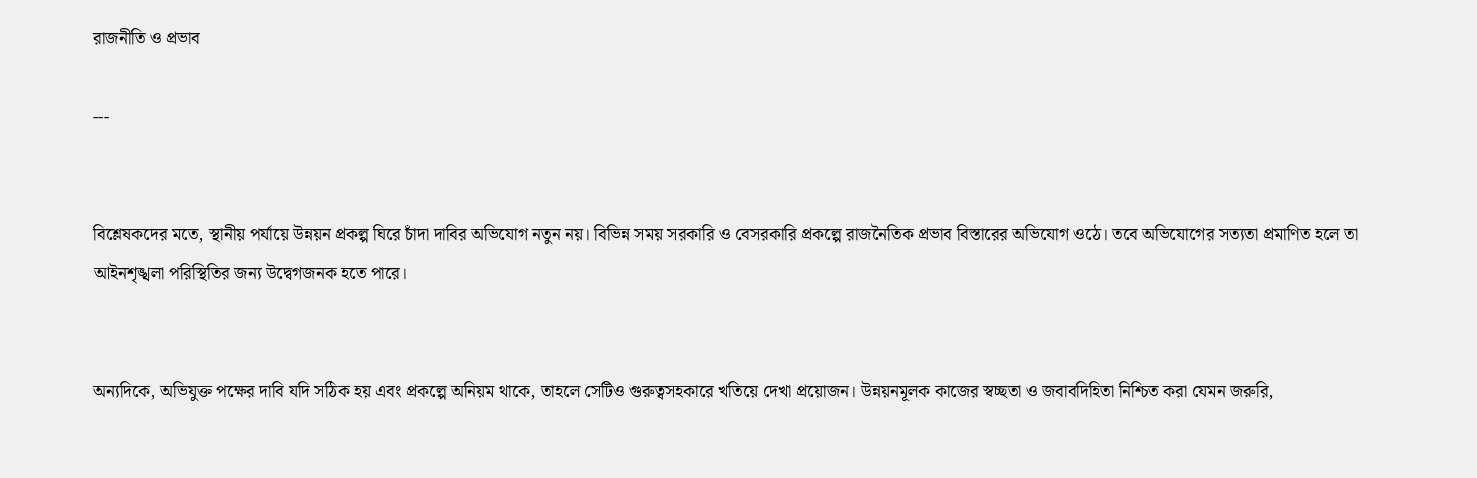রাজনীতি ও প্রভাব

---


বিশ্লেষকদের মতে, স্থানীয় পর্যায়ে উন্নয়ন প্রকল্প ঘিরে চাঁদা দাবির অভিযোগ নতুন নয়। বিভিন্ন সময় সরকারি ও বেসরকারি প্রকল্পে রাজনৈতিক প্রভাব বিস্তারের অভিযোগ ওঠে। তবে অভিযোগের সত্যতা প্রমাণিত হলে তা আইনশৃঙ্খলা পরিস্থিতির জন্য উদ্বেগজনক হতে পারে।


অন্যদিকে, অভিযুক্ত পক্ষের দাবি যদি সঠিক হয় এবং প্রকল্পে অনিয়ম থাকে, তাহলে সেটিও গুরুত্বসহকারে খতিয়ে দেখা প্রয়োজন। উন্নয়নমূলক কাজের স্বচ্ছতা ও জবাবদিহিতা নিশ্চিত করা যেমন জরুরি,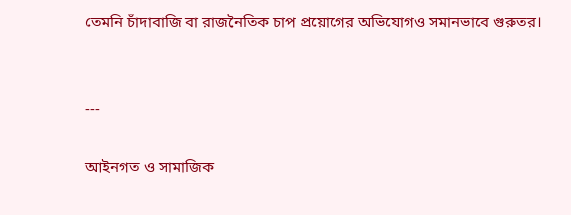তেমনি চাঁদাবাজি বা রাজনৈতিক চাপ প্রয়োগের অভিযোগও সমানভাবে গুরুতর।


---

আইনগত ও সামাজিক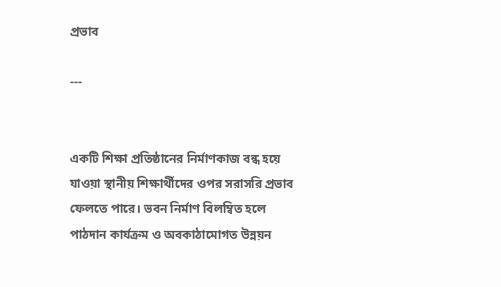প্রভাব

---


একটি শিক্ষা প্রতিষ্ঠানের নির্মাণকাজ বন্ধ হয়ে যাওয়া স্থানীয় শিক্ষার্থীদের ওপর সরাসরি প্রভাব ফেলতে পারে। ভবন নির্মাণ বিলম্বিত হলে পাঠদান কার্যক্রম ও অবকাঠামোগত উন্নয়ন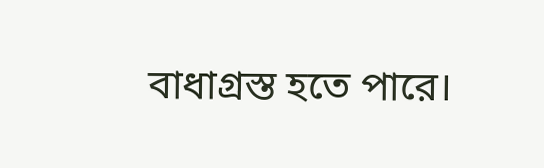বাধাগ্রস্ত হতে পারে।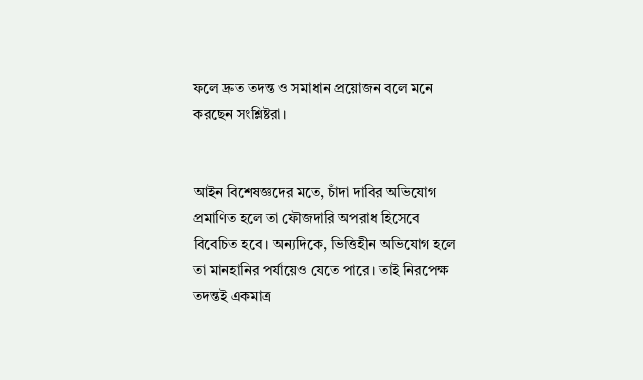ফলে দ্রুত তদন্ত ও সমাধান প্রয়োজন বলে মনে করছেন সংশ্লিষ্টরা।


আইন বিশেষজ্ঞদের মতে, চাঁদা দাবির অভিযোগ প্রমাণিত হলে তা ফৌজদারি অপরাধ হিসেবে বিবেচিত হবে। অন্যদিকে, ভিত্তিহীন অভিযোগ হলে তা মানহানির পর্যায়েও যেতে পারে। তাই নিরপেক্ষ তদন্তই একমাত্র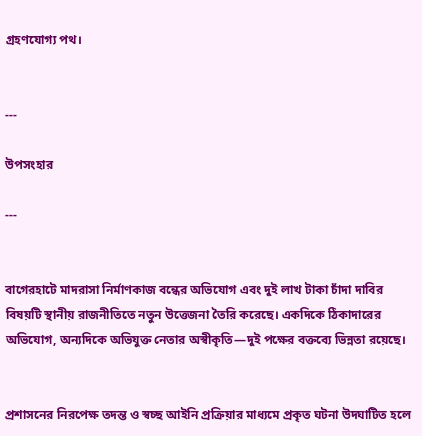গ্রহণযোগ্য পথ।


---

উপসংহার

---


বাগেরহাটে মাদরাসা নির্মাণকাজ বন্ধের অভিযোগ এবং দুই লাখ টাকা চাঁদা দাবির বিষয়টি স্থানীয় রাজনীতিতে নতুন উত্তেজনা তৈরি করেছে। একদিকে ঠিকাদারের অভিযোগ, অন্যদিকে অভিযুক্ত নেতার অস্বীকৃতি—দুই পক্ষের বক্তব্যে ভিন্নতা রয়েছে।


প্রশাসনের নিরপেক্ষ তদন্ত ও স্বচ্ছ আইনি প্রক্রিয়ার মাধ্যমে প্রকৃত ঘটনা উদঘাটিত হলে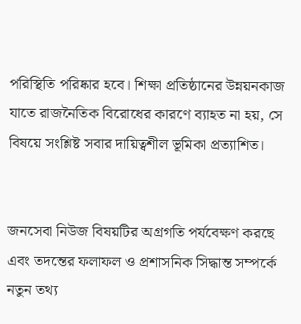পরিস্থিতি পরিষ্কার হবে। শিক্ষা প্রতিষ্ঠানের উন্নয়নকাজ যাতে রাজনৈতিক বিরোধের কারণে ব্যাহত না হয়, সে বিষয়ে সংশ্লিষ্ট সবার দায়িত্বশীল ভূমিকা প্রত্যাশিত।


জনসেবা নিউজ বিষয়টির অগ্রগতি পর্যবেক্ষণ করছে এবং তদন্তের ফলাফল ও প্রশাসনিক সিদ্ধান্ত সম্পর্কে নতুন তথ্য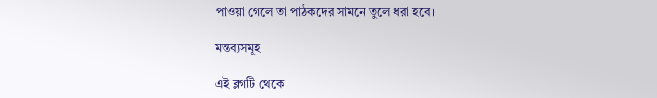পাওয়া গেলে তা পাঠকদের সামনে তুলে ধরা হবে।

মন্তব্যসমূহ

এই ব্লগটি থেকে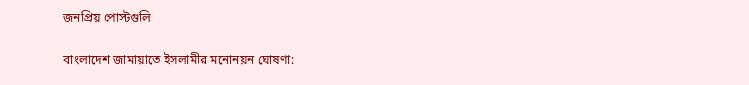জনপ্রিয় পোস্টগুলি

বাংলাদেশ জামায়াতে ইসলামীর মনোনয়ন ঘোষণা: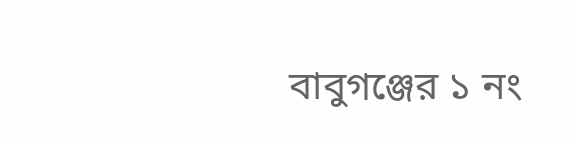বাবুগঞ্জের ১ নং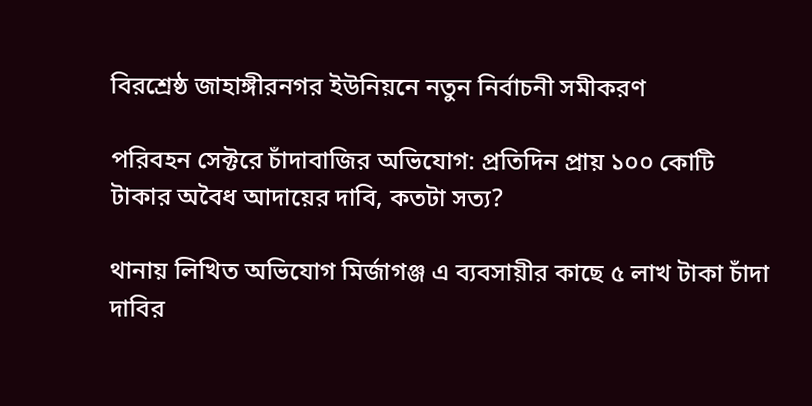বিরশ্রেষ্ঠ জাহাঙ্গীরনগর ইউনিয়নে নতুন নির্বাচনী সমীকরণ

পরিবহন সেক্টরে চাঁদাবাজির অভিযোগ: প্রতিদিন প্রায় ১০০ কোটি টাকার অবৈধ আদায়ের দাবি, কতটা সত্য?

থানায় লিখিত অভিযোগ মির্জাগঞ্জ এ ব্যবসায়ীর কাছে ৫ লাখ টাকা চাঁদা দাবির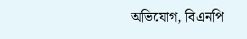অভিযোগ, বিএনপি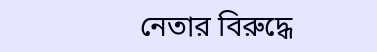নেতার বিরুদ্ধে